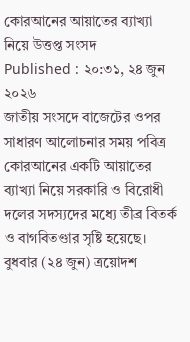কোরআনের আয়াতের ব্যাখ্যা নিয়ে উত্তপ্ত সংসদ
Published : ২০:৩১, ২৪ জুন ২০২৬
জাতীয় সংসদে বাজেটের ওপর সাধারণ আলোচনার সময় পবিত্র কোরআনের একটি আয়াতের ব্যাখ্যা নিয়ে সরকারি ও বিরোধী দলের সদস্যদের মধ্যে তীব্র বিতর্ক ও বাগবিতণ্ডার সৃষ্টি হয়েছে।
বুধবার (২৪ জুন) ত্রয়োদশ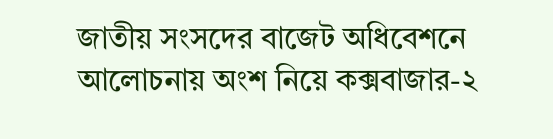জাতীয় সংসদের বাজেট অধিবেশনে আলোচনায় অংশ নিয়ে কক্সবাজার-২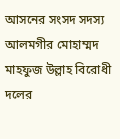আসনের সংসদ সদস্য আলমগীর মোহাম্মদ মাহফুজ উল্লাহ বিরোধী দলের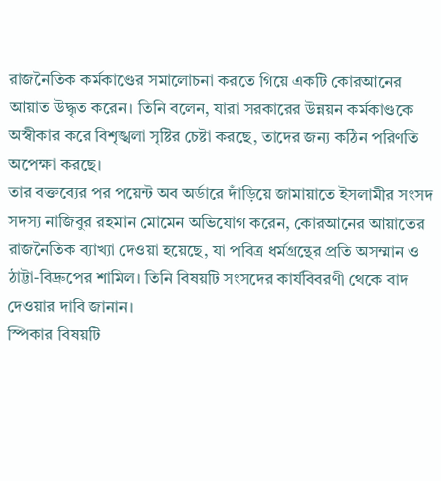রাজনৈতিক কর্মকাণ্ডের সমালোচনা করতে গিয়ে একটি কোরআনের আয়াত উদ্ধৃত করেন। তিনি বলেন, যারা সরকারের উন্নয়ন কর্মকাণ্ডকে অস্বীকার করে বিশৃঙ্খলা সৃষ্টির চেষ্টা করছে, তাদের জন্য কঠিন পরিণতি অপেক্ষা করছে।
তার বক্তব্যের পর পয়েন্ট অব অর্ডারে দাঁড়িয়ে জামায়াতে ইসলামীর সংসদ সদস্য নাজিবুর রহমান মোমেন অভিযোগ করেন, কোরআনের আয়াতের রাজনৈতিক ব্যাখ্যা দেওয়া হয়েছে, যা পবিত্র ধর্মগ্রন্থের প্রতি অসম্মান ও ঠাট্টা-বিদ্রুপের শামিল। তিনি বিষয়টি সংসদের কার্যবিবরণী থেকে বাদ দেওয়ার দাবি জানান।
স্পিকার বিষয়টি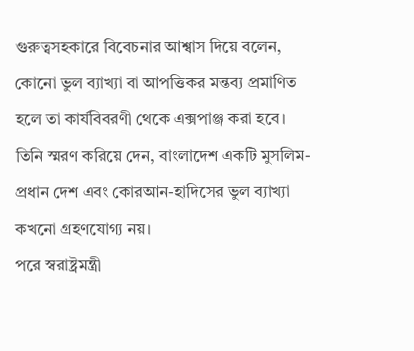গুরুত্বসহকারে বিবেচনার আশ্বাস দিয়ে বলেন, কোনো ভুল ব্যাখ্যা বা আপত্তিকর মন্তব্য প্রমাণিত হলে তা কার্যবিবরণী থেকে এক্সপাঞ্জ করা হবে। তিনি স্মরণ করিয়ে দেন, বাংলাদেশ একটি মুসলিম-প্রধান দেশ এবং কোরআন-হাদিসের ভুল ব্যাখ্যা কখনো গ্রহণযোগ্য নয়।
পরে স্বরাষ্ট্রমন্ত্রী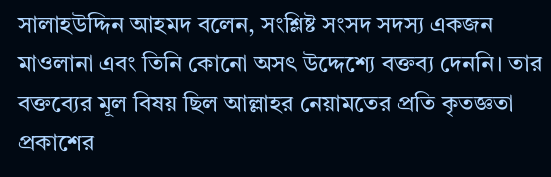সালাহউদ্দিন আহমদ বলেন, সংশ্লিষ্ট সংসদ সদস্য একজন মাওলানা এবং তিনি কোনো অসৎ উদ্দেশ্যে বক্তব্য দেননি। তার বক্তব্যের মূল বিষয় ছিল আল্লাহর নেয়ামতের প্রতি কৃতজ্ঞতা প্রকাশের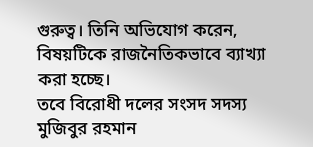গুরুত্ব। তিনি অভিযোগ করেন, বিষয়টিকে রাজনৈতিকভাবে ব্যাখ্যা করা হচ্ছে।
তবে বিরোধী দলের সংসদ সদস্য মুজিবুর রহমান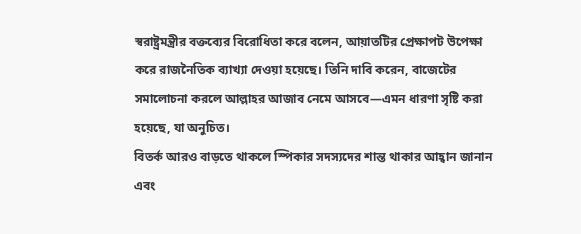স্বরাষ্ট্রমন্ত্রীর বক্তব্যের বিরোধিতা করে বলেন, আয়াতটির প্রেক্ষাপট উপেক্ষা করে রাজনৈতিক ব্যাখ্যা দেওয়া হয়েছে। তিনি দাবি করেন, বাজেটের সমালোচনা করলে আল্লাহর আজাব নেমে আসবে—এমন ধারণা সৃষ্টি করা হয়েছে, যা অনুচিত।
বিতর্ক আরও বাড়তে থাকলে স্পিকার সদস্যদের শান্ত থাকার আহ্বান জানান এবং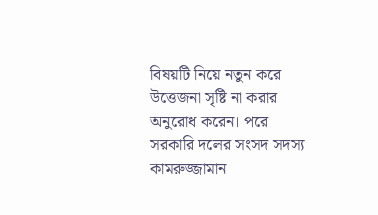বিষয়টি নিয়ে নতুন করে উত্তেজনা সৃষ্টি না করার অনুরোধ করেন। পরে সরকারি দলের সংসদ সদস্য কামরুজ্জামান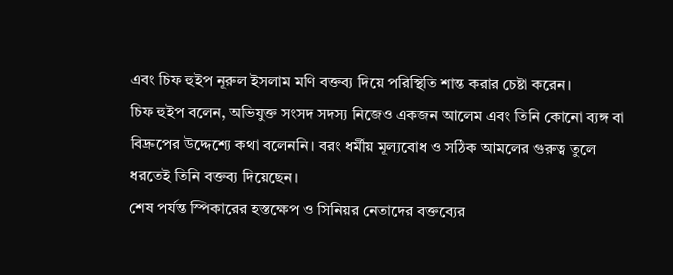এবং চিফ হুইপ নূরুল ইসলাম মণি বক্তব্য দিয়ে পরিস্থিতি শান্ত করার চেষ্টা করেন।
চিফ হুইপ বলেন, অভিযুক্ত সংসদ সদস্য নিজেও একজন আলেম এবং তিনি কোনো ব্যঙ্গ বা বিদ্রুপের উদ্দেশ্যে কথা বলেননি। বরং ধর্মীয় মূল্যবোধ ও সঠিক আমলের গুরুত্ব তুলে ধরতেই তিনি বক্তব্য দিয়েছেন।
শেষ পর্যন্ত স্পিকারের হস্তক্ষেপ ও সিনিয়র নেতাদের বক্তব্যের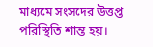মাধ্যমে সংসদের উত্তপ্ত পরিস্থিতি শান্ত হয়।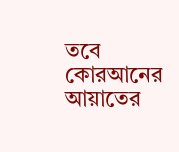তবে কোরআনের আয়াতের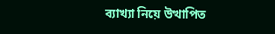ব্যাখ্যা নিয়ে উত্থাপিত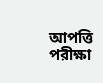আপত্তি পরীক্ষা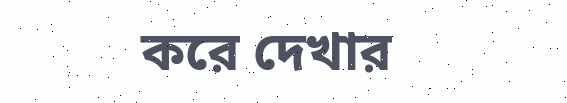করে দেখার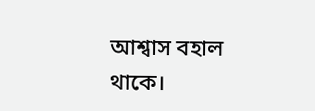আশ্বাস বহাল থাকে।